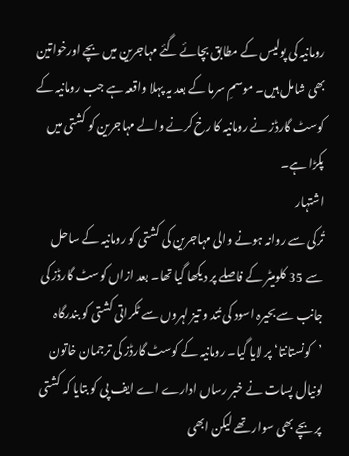رومانیہ کی پولیس کے مطابق بچائے گئے مہاجرین میں بچے اورخواتین بھی شامل ہیں۔ موسمِ سرما کے بعد یہ پہلا واقعہ ہے جب رومانیہ کے کوسٹ گارڈز نے رومانیہ کا رخ کرنے والے مہاجرین کو کشتی میں پکڑا ہے۔
اشتہار
تُرکی سے روانہ ہونے والی مہاجرین کی کشتی کو رومانیہ کے ساحل سے 35 کلومیٹر کے فاصلے پر دیکھا گیا تھا۔ بعد ازاں کوسٹ گارڈز کی جانب سے بحیرہ اسود کی تُند و تیز لہروں سے ٹکراتی کشتی کو بندرگاہ ’کونستانتا‘ پر لایا گیا۔ رومانیہ کے کوسٹ گارڈز کی ترجمان خاتون لونیال پسات نے خبر رساں ادارے اے ایف پی کو بتایا کہ کشتی پر بچے بھی سوار تھے لیکن ابھی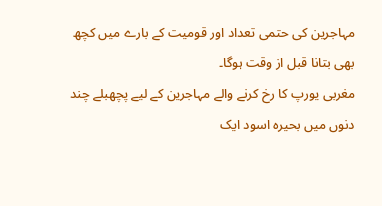مہاجرین کی حتمی تعداد اور قومیت کے بارے میں کچھ بھی بتانا قبل از وقت ہوگا۔
مغربی یورپ کا رخ کرنے والے مہاجرین کے لیے پچھبلے چند دنوں ميں بحیرہ اسود ایک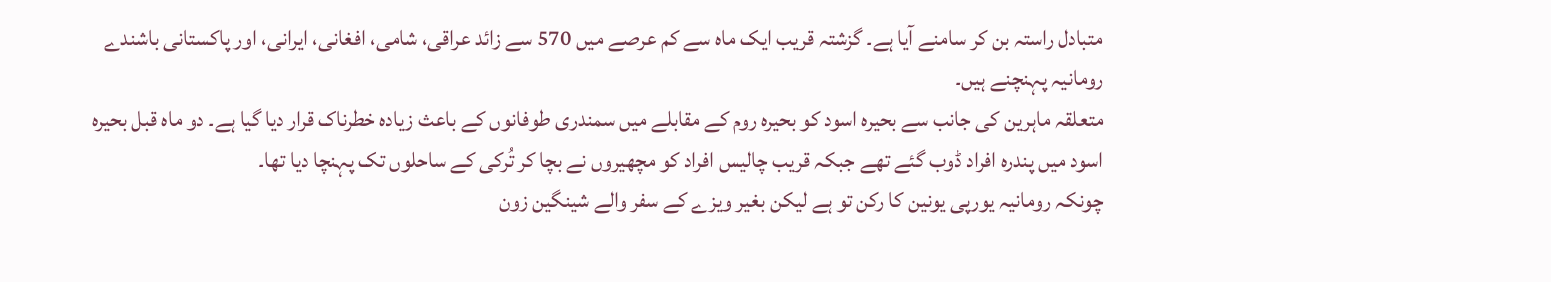متبادل راستہ بن کر سامنے آیا ہے۔ گزشتہ قريب ایک ماہ سے کم عرصے میں 570 سے زائد عراقی، شامی، افغانی، ایرانی، اور پاکستانی باشندے رومانیہ پہنچنے ہیں۔
متعلقہ ماہرین کی جانب سے بحیرہ اسود کو بحیرہ روم کے مقابلے میں سمندری طوفانوں کے باعث زیادہ خطرناک قرار دیا گیا ہے۔ دو ماہ قبل بحیرہ اسود میں پندرہ افراد ڈوب گئے تھے جبکہ قريب چالیس افراد کو مچھیروں نے بچا کر تُرکی کے ساحلوں تک پہنچا ديا تھا۔
چونکہ رومانیہ یورپی یونین کا رکن تو ہے ليکن بغير ويزے کے سفر والے شینگین زون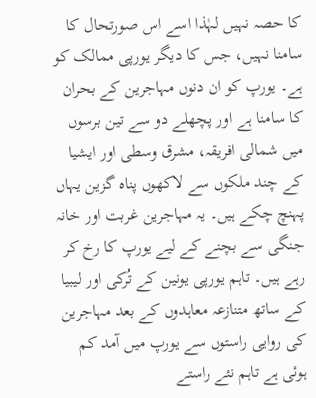کا حصہ نہیں لہٰذا اسے اس صورتحال کا سامنا نہيں، جس کا ديگر يورپی ممالک کو ہے۔ يورپ کو ان دنوں مہاجرين کے بحران کا سامنا ہے اور پچھلے دو سے تين برسوں ميں شمالی افريقہ، مشرق وسطی اور ايشيا کے چند ملکوں سے لاکھوں پناہ گزين يہاں پہنچ چکے ہيں۔ يہ مہاجرين غربت اور خانہ جنگی سے بچنے کے لیے یورپ کا رخ کر رہے ہیں۔ تاہم یورپی یونین کے تُرکی اور لیبیا کے ساتھ متنازعہ معاہدوں کے بعد مہاجرین کی روايی راستوں سے يورپ ميں آمد کم ہوئی ہے تاہم نئے راستے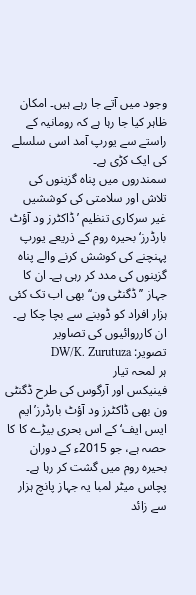وجود ميں آتے جا رہے ہيں۔ امکان ظاہر کيا جا رہا ہے کہ رومانيہ کے راستے سے يورپ آمد اسی سلسلے کی ايک کڑی ہے۔
سمندروں میں پناہ گزینوں کی تلاش اور سلامتی کی کوششیں
غیر سرکاری تنظیم ’ڈاکٹرز ود آؤٹ بارڈرز‘ بحیرہ روم کے ذریعے یورپ پہنچنے کی کوشش کرنے والے پناہ گزینوں کی مدد کر رہی ہے۔ ان کا جہاز ’’ ڈگنٹی ون‘‘ بھی اب تک کئی ہزار افراد کو ڈوبنے سے بچا چکا ہے۔ ان کارروائیوں کی تصاویر
تصویر: DW/K. Zurutuza
ہر لمحہ تیار
فینیکس اور آرگوس کی طرح ڈگنٹی ون بھی ڈاکٹرز ود آؤٹ بارڈرز’ایم ایس ایف‘ کے اس بحری بیڑے کا کا حصہ ہے، جو 2015ء کے دوران بحیرہ روم میں گشت کر رہا ہے۔ پچاس میٹر لمبا یہ جہاز پانچ ہزار سے زائد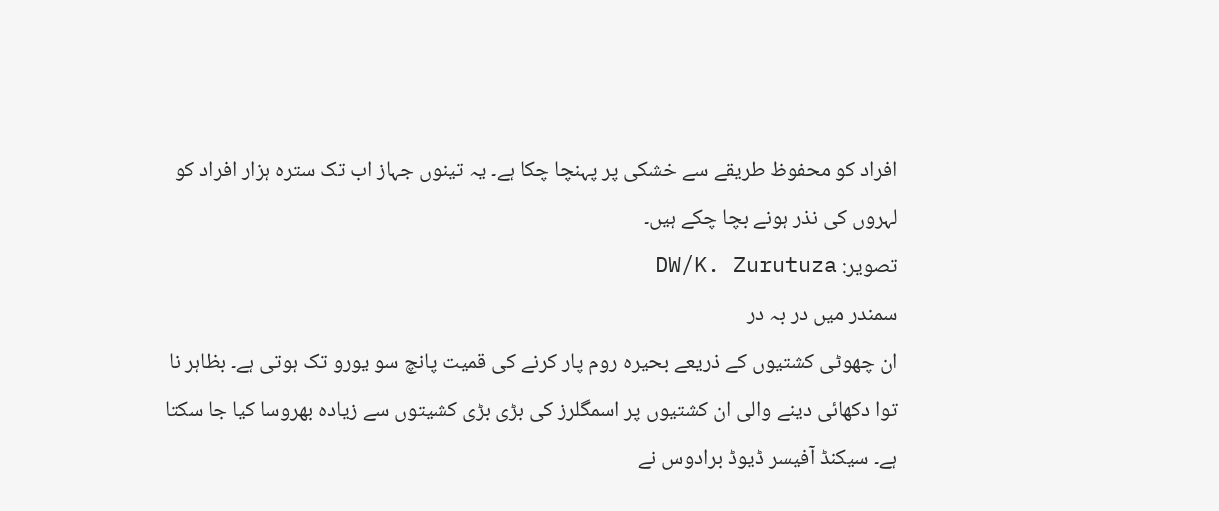افراد کو محفوظ طریقے سے خشکی پر پہنچا چکا ہے۔ یہ تینوں جہاز اب تک سترہ ہزار افراد کو لہروں کی نذر ہونے بچا چکے ہیں۔
تصویر: DW/K. Zurutuza
سمندر میں در بہ در
ان چھوٹی کشتیوں کے ذریعے بحیرہ روم پار کرنے کی قمیت پانچ سو یورو تک ہوتی ہے۔ بظاہر نا توا دکھائی دینے والی ان کشتیوں پر اسمگلرز کی بڑی بڑی کشیتوں سے زیادہ بھروسا کیا جا سکتا ہے۔ سیکنڈ آفیسر ڈیوڈ برادوس نے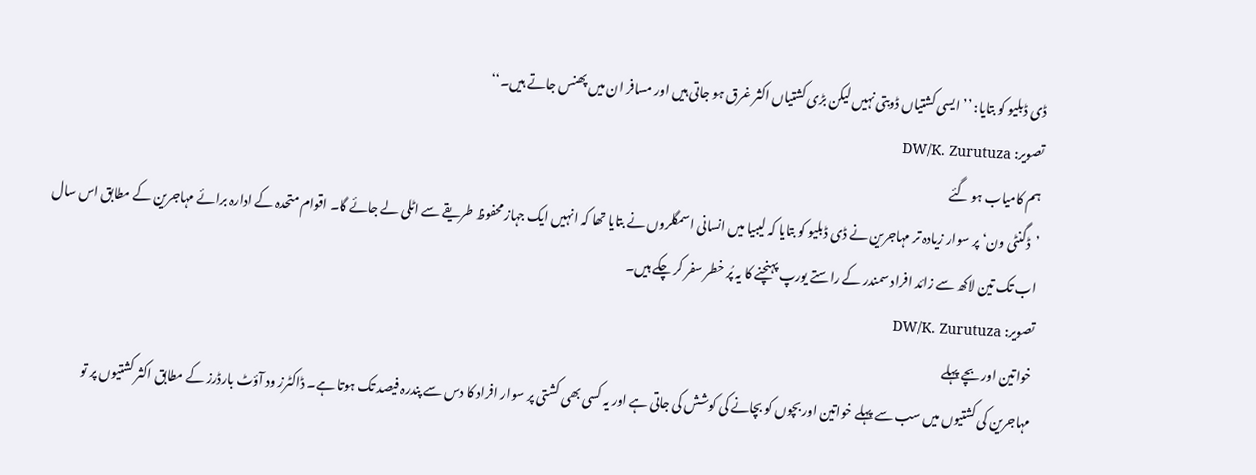ڈی ڈبلیو کو بتایا: ’’ایسی کشتیاں ڈوبتی نہیں لیکن بڑی کشتیاں اکثر غرق ہو جاتی ہیں اور مسافر ان میں پھنس جاتے ہیں۔‘‘
تصویر: DW/K. Zurutuza
ہم کامیاب ہو گئے
’ڈگنٹی ون‘ پر سوار زیادہ تر مہاجرین نے ڈی ڈبلیو کو بتایا کہ لیبیا میں انسانی اسمگلروں نے بتایا تھا کہ انہیں ایک جہاز محفوظ طریقے سے اٹلی لے جائے گا۔ اقوام متحدہ کے ادارہ برائے مہاجرین کے مطابق اس سال اب تک تین لاکھ سے زائد افراد سمندر کے راستے یورپ پہنچنے کا یہ پُر خطر سفر کر چکے ہیں۔
تصویر: DW/K. Zurutuza
خواتین اور بچے پہلے
مہاجرین کی کشتیوں میں سب سے پہلے خواتین اور بچوں کو بچانے کی کوشش کی جاتی ہے اور یہ کسی بھی کشتی پر سوار افراد کا دس سے پندرہ فیصد تک ہوتا ہے۔ ڈاکٹرز ود آؤٹ بارڈرز کے مطابق اکثر کشتیوں پر تو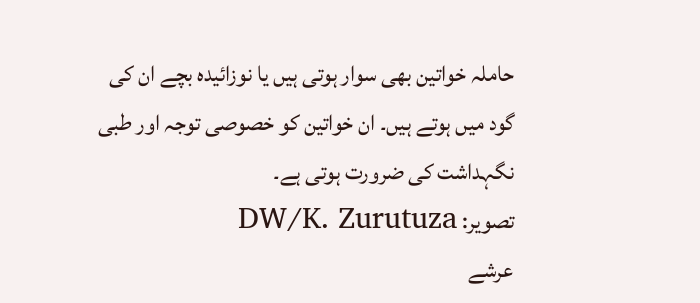حاملہ خواتین بھی سوار ہوتی ہیں یا نوزائیدہ بچے ان کی گود میں ہوتے ہیں۔ ان خواتین کو خصوصی توجہ اور طبی نگہداشت کی ضرورت ہوتی ہے۔
تصویر: DW/K. Zurutuza
عرشے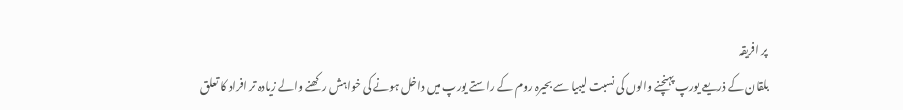پر افریقہ
بلقان کے ذریعے یورپ پہنچنے والوں کی نسبت لیبیا سے بحیرہ روم کے راستے یورپ میں داخل ہونے کی خواہش رکھنے والے زیادہ تر افراد کا تعلق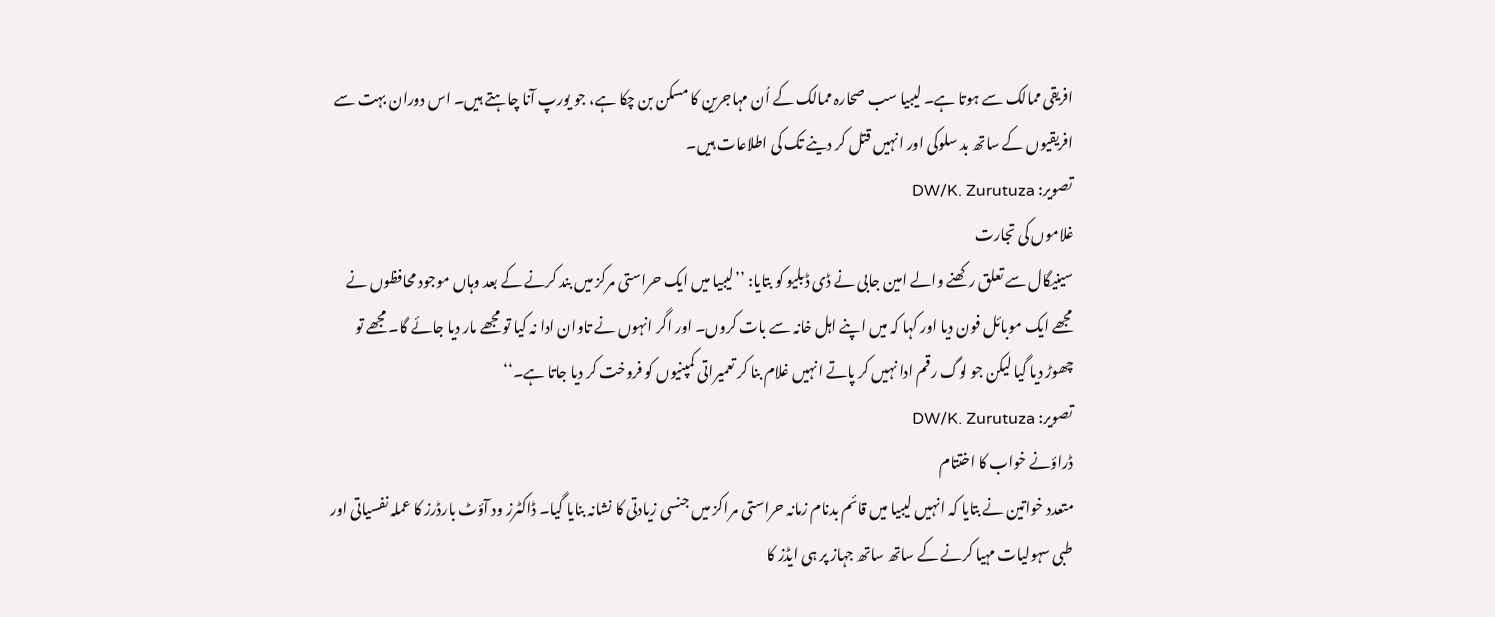افریقی ممالک سے ہوتا ہے۔ لیبیا سب صحارہ ممالک کے اُن مہاجرین کا مسکن بن چکا ہے، جو یورپ آنا چاہتے ہیں۔ اس دوران بہت سے افریقیوں کے ساتھ بد سلوکی اور انہیں قتل کر دینے تک کی اطلاعات ہیں۔
تصویر: DW/K. Zurutuza
غلاموں کی تجارت
سینیگال سے تعلق رکھنے والے امین جابی نے ڈی ڈبلیو کو بتایا: ’’لیبیا میں ایک حراستی مرکز میں بند کرنے کے بعد وہاں موجود محافظوں نے مجھے ایک موبائل فون دیا اور کہا کہ میں اپنے اہل خانہ سے بات کروں۔ اور اگر انہوں نے تاوان ادا نہ کیا تو مجھے مار دیا جائے گا۔ مجھے تو چھوڑ دیا گیا لیکن جو لوگ رقم ادا نہیں کر پاتے انہیں غلام بنا کر تعمیراتی کمپنیوں کو فروخت کر دیا جاتا ہے۔‘‘
تصویر: DW/K. Zurutuza
ڈراؤنے خواب کا اختتام
متعدد خواتین نے بتایا کہ انہیں لیبیا میں قائم بدنام زمانہ حراستی مراکز میں جنسی زیادتی کا نشانہ بنایا گیا۔ ڈاکٹرز ود آؤٹ بارڈرز کا عملہ نفسیاتی اور طبی سہولیات مہیا کرنے کے ساتھ ساتھ جہاز پر ہی ایڈز کا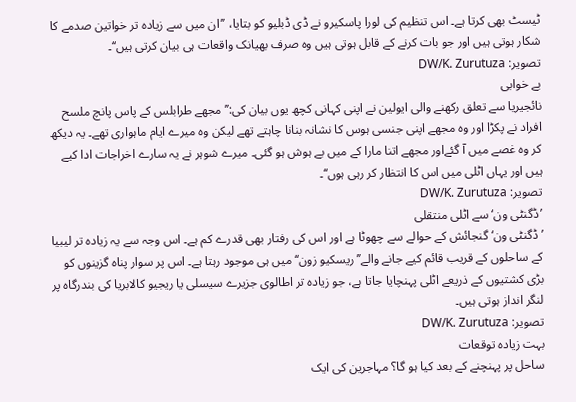ٹیسٹ بھی کرتا ہے۔ اس تنظیم کی لورا پاسکیرو نے ڈی ڈبلیو کو بتایا، ’’ان میں سے زیادہ تر خواتین صدمے کا شکار ہوتی ہیں اور جو بات کرنے کے قابل ہوتی ہیں وہ صرف بھیانک واقعات ہی بیان کرتی ہیں‘‘۔
تصویر: DW/K. Zurutuza
بے خوابی
نائجیریا سے تعلق رکھنے والی ایولین نے اپنی کہانی کچھ یوں بیان کی:’’مجھے طرابلس کے پاس پانچ ملسح افراد نے پکڑا اور وہ مجھے اپنی جنسی ہوس کا نشانہ بنانا چاہتے تھے لیکن وہ میرے ایام ماہواری تھے۔ یہ دیکھ کر وہ غصے میں آ گئےاور مجھے اتنا مارا کے میں بے ہوش ہو گئی۔ میرے شوہر نے یہ سارے اخراجات ادا کیے ہیں اور یہاں اٹلی میں اس کا انتظار کر رہی ہوں‘‘۔
تصویر: DW/K. Zurutuza
’ڈگنٹی ون‘ سے اٹلی منتقلی
’ ڈگنٹی ون‘ گنجائش کے حوالے سے چھوٹا ہے اور اس کی رفتار بھی قدرے کم ہے۔ اس وجہ سے یہ زیادہ تر لیبیا کے ساحلوں کے قریب قائم کیے جانے والے’’ریسکیو زون‘‘ میں ہی موجود رہتا ہے۔ اس پر سوار پناہ گزینوں کو بڑی کشتیوں کے ذریعے اٹلی پہنچایا جاتا ہے، جو زیادہ تر اطالوی جزیرے سیسلی یا ریجیو کالابریا کی بندرگاہ پر لنگر انداز ہوتی ہیں۔
تصویر: DW/K. Zurutuza
بہت زیادہ توقعات
ساحل پر پہنچنے کے بعد کیا ہو گا؟ مہاجرین کی ایک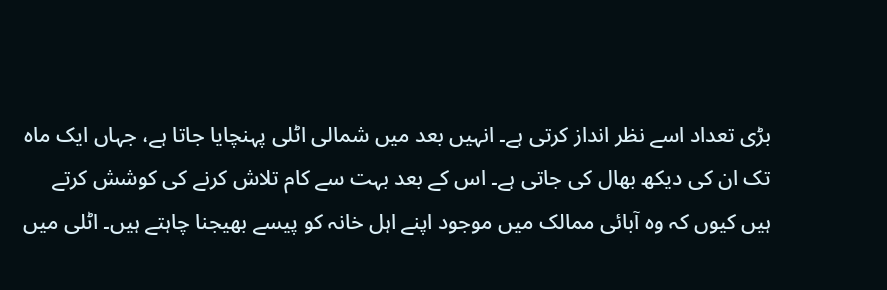بڑی تعداد اسے نظر انداز کرتی ہے۔ انہیں بعد میں شمالی اٹلی پہنچایا جاتا ہے، جہاں ایک ماہ تک ان کی دیکھ بھال کی جاتی ہے۔ اس کے بعد بہت سے کام تلاش کرنے کی کوشش کرتے ہیں کیوں کہ وہ آبائی ممالک میں موجود اپنے اہل خانہ کو پیسے بھیجنا چاہتے ہیں۔ اٹلی میں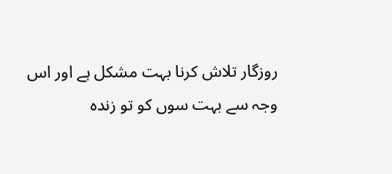روزگار تلاش کرنا بہت مشکل ہے اور اس وجہ سے بہت سوں کو تو زندہ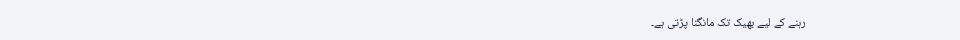رہنے کے لیے بھیک تک مانگنا پڑتی ہے۔